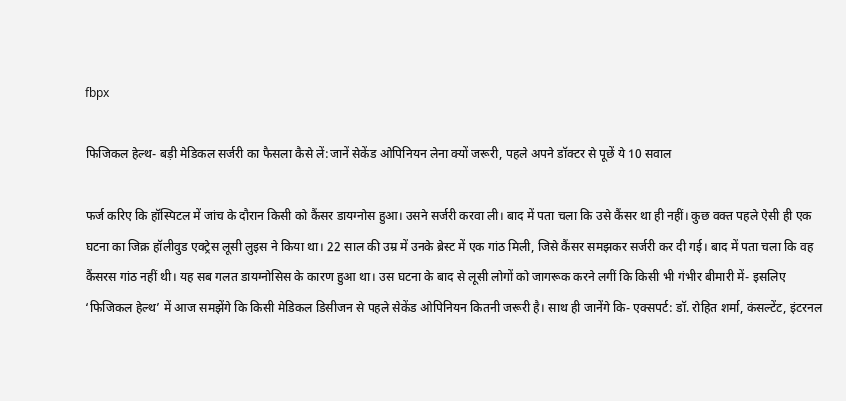fbpx

फिजिकल हेल्थ- बड़ी मेडिकल सर्जरी का फैसला कैसे लें:जानें सेकेंड ओपिनियन लेना क्यों जरूरी, पहले अपने डॉक्टर से पूछें ये 10 सवाल

फर्ज करिए कि हॉस्पिटल में जांच के दौरान किसी को कैंसर डायग्नोस हुआ। उसने सर्जरी करवा ली। बाद में पता चला कि उसे कैंसर था ही नहीं। कुछ वक्त पहले ऐसी ही एक घटना का जिक्र हॉलीवुड एक्ट्रेस लूसी लुइस ने किया था। 22 साल की उम्र में उनके ब्रेस्ट में एक गांठ मिली, जिसे कैंसर समझकर सर्जरी कर दी गई। बाद में पता चला कि वह कैंसरस गांठ नहीं थी। यह सब गलत डायग्नोसिस के कारण हुआ था। उस घटना के बाद से लूसी लोगों को जागरूक करने लगीं कि किसी भी गंभीर बीमारी में- इसलिए ‘फिजिकल हेल्थ’ में आज समझेंगे कि किसी मेडिकल डिसीजन से पहले सेकेंड ओपिनियन कितनी जरूरी है। साथ ही जानेंगे कि- एक्सपर्ट: डॉ. रोहित शर्मा, कंसल्टेंट, इंटरनल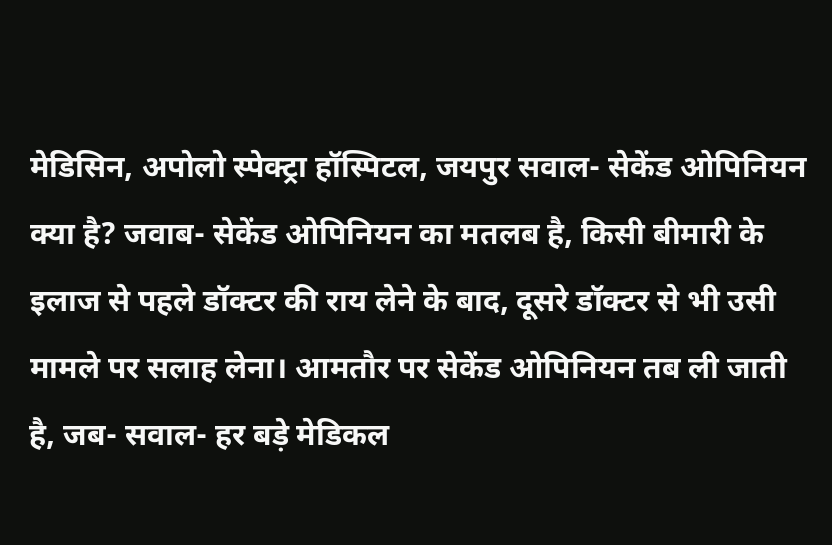मेडिसिन, अपोलो स्पेक्ट्रा हॉस्पिटल, जयपुर सवाल- सेकेंड ओपिनियन क्या है? जवाब- सेकेंड ओपिनियन का मतलब है, किसी बीमारी के इलाज से पहले डॉक्टर की राय लेने के बाद, दूसरे डॉक्टर से भी उसी मामले पर सलाह लेना। आमतौर पर सेकेंड ओपिनियन तब ली जाती है, जब- सवाल- हर बड़े मेडिकल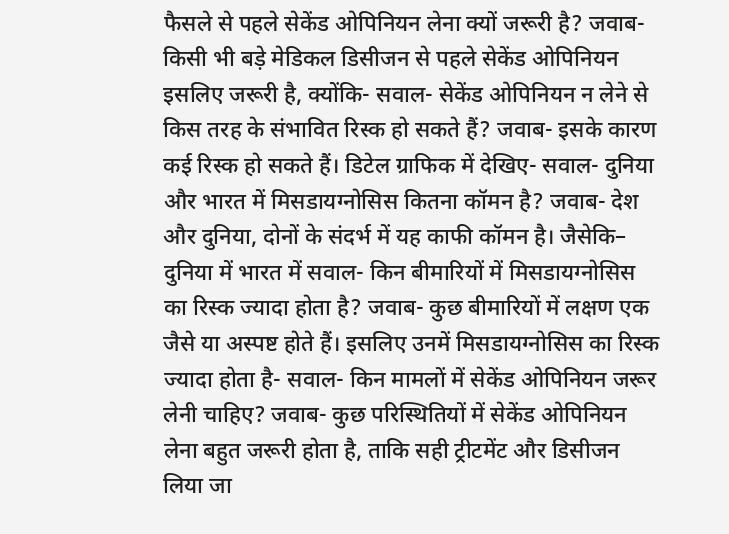फैसले से पहले सेकेंड ओपिनियन लेना क्यों जरूरी है? जवाब- किसी भी बड़े मेडिकल डिसीजन से पहले सेकेंड ओपिनियन इसलिए जरूरी है, क्योंकि- सवाल- सेकेंड ओपिनियन न लेने से किस तरह के संभावित रिस्क हो सकते हैं? जवाब- इसके कारण कई रिस्क हो सकते हैं। डिटेल ग्राफिक में देखिए- सवाल- दुनिया और भारत में मिसडायग्नोसिस कितना कॉमन है? जवाब- देश और दुनिया, दोनों के संदर्भ में यह काफी कॉमन है। जैसेकि– दुनिया में भारत में सवाल- किन बीमारियों में मिसडायग्नोसिस का रिस्क ज्यादा होता है? जवाब- कुछ बीमारियों में लक्षण एक जैसे या अस्पष्ट होते हैं। इसलिए उनमें मिसडायग्नोसिस का रिस्क ज्यादा होता है- सवाल- किन मामलों में सेकेंड ओपिनियन जरूर लेनी चाहिए? जवाब- कुछ परिस्थितियों में सेकेंड ओपिनियन लेना बहुत जरूरी होता है, ताकि सही ट्रीटमेंट और डिसीजन लिया जा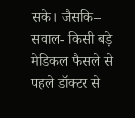सके। जैसकि– सवाल- किसी बड़े मेडिकल फैसले से पहले डॉक्टर से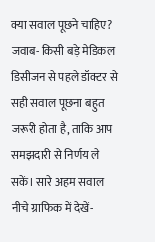क्या सवाल पूछने चाहिए? जवाब- किसी बड़े मेडिकल डिसीजन से पहले डॉक्टर से सही सवाल पूछना बहुत जरूरी होता है, ताकि आप समझदारी से निर्णय ले सकें। सारे अहम सवाल नीचे ग्राफिक में देखें-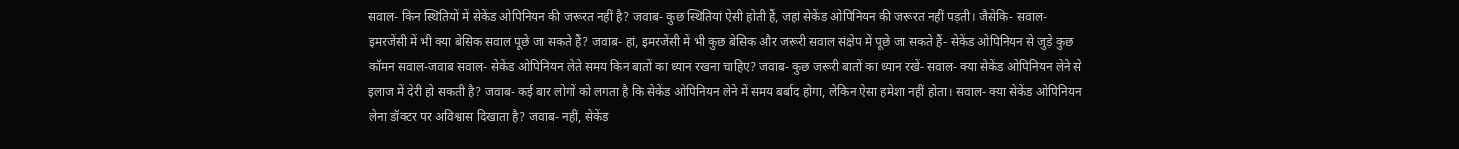सवाल- किन स्थितियों में सेकेंड ओपिनियन की जरूरत नहीं है? जवाब- कुछ स्थितियां ऐसी होती हैं, जहां सेकेंड ओपिनियन की जरूरत नहीं पड़ती। जैसेकि- सवाल- इमरजेंसी में भी क्या बेसिक सवाल पूछे जा सकते हैं? जवाब- हां, इमरजेंसी में भी कुछ बेसिक और जरूरी सवाल संक्षेप में पूछे जा सकते हैं- सेकेंड ओपिनियन से जुड़े कुछ कॉमन सवाल-जवाब सवाल- सेकेंड ओपिनियन लेते समय किन बातों का ध्यान रखना चाहिए? जवाब- कुछ जरूरी बातों का ध्यान रखें- सवाल- क्या सेकेंड ओपिनियन लेने से इलाज में देरी हो सकती है? जवाब- कई बार लोगों को लगता है कि सेकेंड ओपिनियन लेने में समय बर्बाद होगा, लेकिन ऐसा हमेशा नहीं होता। सवाल- क्या सेकेंड ओपिनियन लेना डॉक्टर पर अविश्वास दिखाता है? जवाब- नहीं, सेकेंड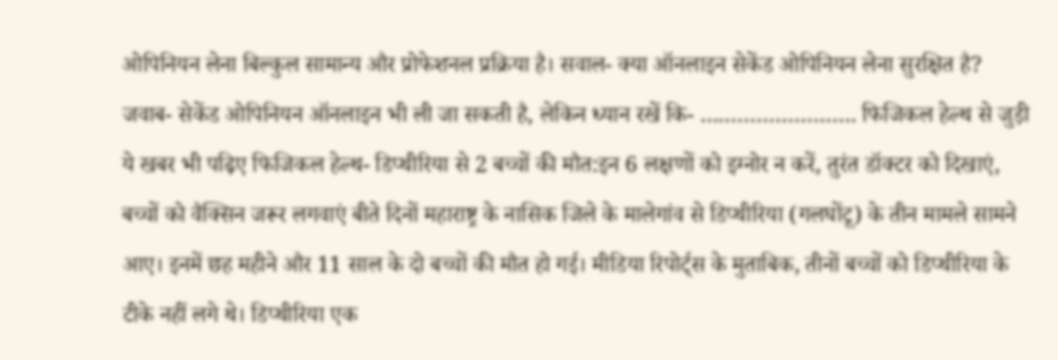ओपिनियन लेना बिल्कुल सामान्य और प्रोफेशनल प्रक्रिया है। सवाल- क्या ऑनलाइन सेकेंड ओपिनियन लेना सुरक्षित है? जवाब- सेकेंड ओपिनियन ऑनलाइन भी ली जा सकती है, लेकिन ध्यान रखें कि- ……………………. फिजिकल हेल्थ से जुड़ी ये खबर भी पढ़िए फिजिकल हेल्थ- डिप्थीरिया से 2 बच्चों की मौत:इन 6 लक्षणों को इग्नोर न करें, तुरंत डॉक्टर को दिखाएं, बच्चों को वैक्सिन जरूर लगवाएं बीते दिनों महाराष्ट्र के नासिक जिले के मालेगांव से डिप्थीरिया (गलघोंटू) के तीन मामले सामने आए। इनमें छह महीने और 11 साल के दो बच्चों की मौत हो गई। मीडिया रिपोर्ट्स के मुताबिक, तीनों बच्चों को डिप्थीरिया के टीके नहीं लगे थे। डिप्थीरिया एक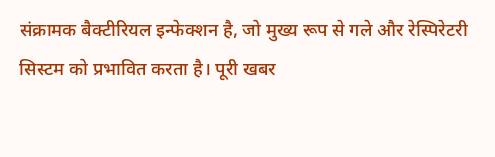संक्रामक बैक्टीरियल इन्फेक्शन है, जो मुख्य रूप से गले और रेस्पिरेटरी सिस्टम को प्रभावित करता है। पूरी खबर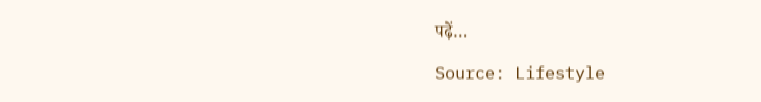पढ़ें…

Source: Lifestyle